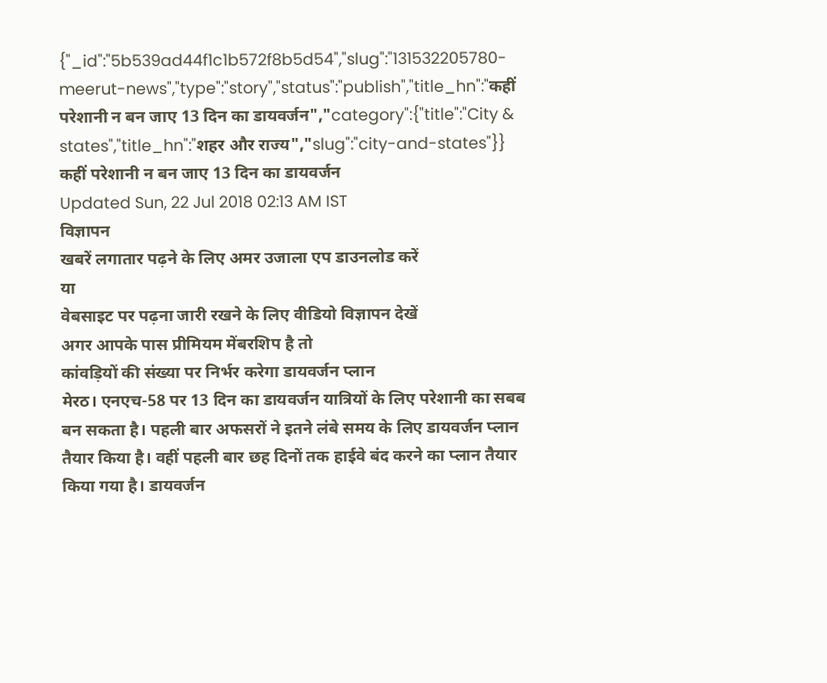{"_id":"5b539ad44f1c1b572f8b5d54","slug":"131532205780-meerut-news","type":"story","status":"publish","title_hn":"कहीं परेशानी न बन जाए 13 दिन का डायवर्जन","category":{"title":"City & states","title_hn":"शहर और राज्य","slug":"city-and-states"}}
कहीं परेशानी न बन जाए 13 दिन का डायवर्जन
Updated Sun, 22 Jul 2018 02:13 AM IST
विज्ञापन
खबरें लगातार पढ़ने के लिए अमर उजाला एप डाउनलोड करें
या
वेबसाइट पर पढ़ना जारी रखने के लिए वीडियो विज्ञापन देखें
अगर आपके पास प्रीमियम मेंबरशिप है तो
कांवड़ियों की संख्या पर निर्भर करेगा डायवर्जन प्लान
मेरठ। एनएच-58 पर 13 दिन का डायवर्जन यात्रियों के लिए परेशानी का सबब बन सकता है। पहली बार अफसरों ने इतने लंबे समय के लिए डायवर्जन प्लान तैयार किया है। वहीं पहली बार छह दिनों तक हाईवे बंद करने का प्लान तैयार किया गया है। डायवर्जन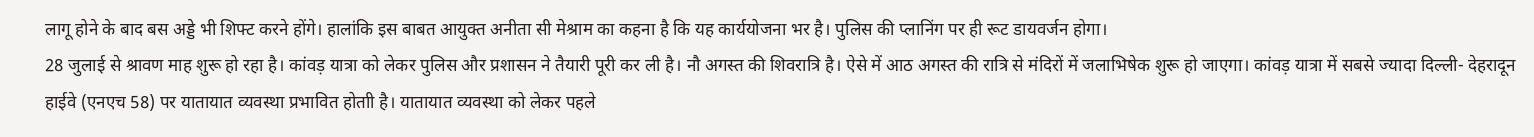लागू होने के बाद बस अड्डे भी शिफ्ट करने होंगे। हालांकि इस बाबत आयुक्त अनीता सी मेश्राम का कहना है कि यह कार्ययोजना भर है। पुलिस की प्लानिंग पर ही रूट डायवर्जन होगा।
28 जुलाई से श्रावण माह शुरू हो रहा है। कांवड़ यात्रा को लेकर पुलिस और प्रशासन ने तैयारी पूरी कर ली है। नौ अगस्त की शिवरात्रि है। ऐसे में आठ अगस्त की रात्रि से मंदिरों में जलाभिषेक शुरू हो जाएगा। कांवड़ यात्रा में सबसे ज्यादा दिल्ली- देहरादून हाईवे (एनएच 58) पर यातायात व्यवस्था प्रभावित होताी है। यातायात व्यवस्था को लेकर पहले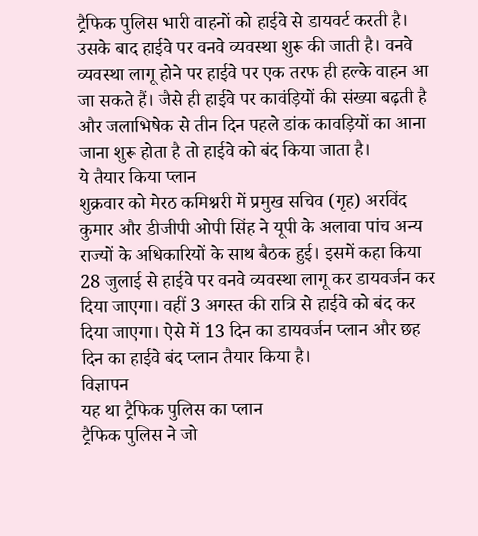ट्रैफिक पुलिस भारी वाहनों को हाईवे से डायवर्ट करती है। उसके बाद हाईवे पर वनवे व्यवस्था शुरू की जाती है। वनवे व्यवस्था लागू होने पर हाईवे पर एक तरफ ही हल्के वाहन आ जा सकते हैं। जैसे ही हाईवे पर कावंड़ियों की संख्या बढ़ती है और जलाभिषेक से तीन दिन पहले डांक कावड़ियों का आना जाना शुरू होता है तो हाईवे को बंद किया जाता है।
ये तैयार किया प्लान
शुक्रवार को मेरठ कमिश्नरी में प्रमुख सचिव (गृह) अरविंद कुमार और डीजीपी ओपी सिंह ने यूपी के अलावा पांच अन्य राज्यों के अधिकारियों के साथ बैठक हुई। इसमें कहा किया 28 जुलाई से हाईवे पर वनवे व्यवस्था लागू कर डायवर्जन कर दिया जाएगा। वहीं 3 अगस्त की रात्रि से हाईवे को बंद कर दिया जाएगा। ऐसे में 13 दिन का डायवर्जन प्लान और छह दिन का हाईवे बंद प्लान तैयार किया है।
विज्ञापन
यह था ट्रैफिक पुलिस का प्लान
ट्रैफिक पुलिस ने जो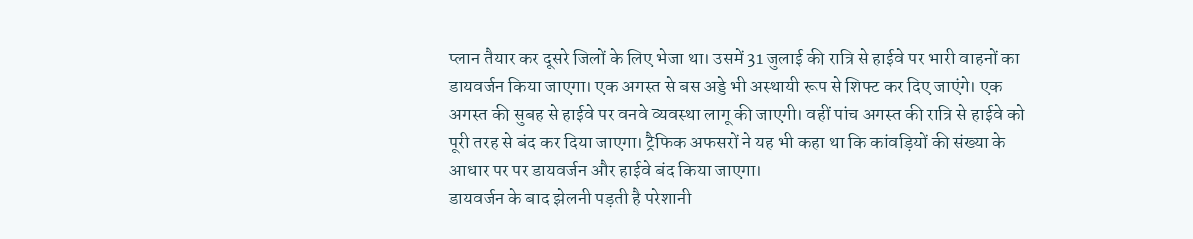प्लान तैयार कर दूसरे जिलों के लिए भेजा था। उसमें 31 जुलाई की रात्रि से हाईवे पर भारी वाहनों का डायवर्जन किया जाएगा। एक अगस्त से बस अड्डे भी अस्थायी रूप से शिफ्ट कर दिए जाएंगे। एक अगस्त की सुबह से हाईवे पर वनवे व्यवस्था लागू की जाएगी। वहीं पांच अगस्त की रात्रि से हाईवे को पूरी तरह से बंद कर दिया जाएगा। ट्रैफिक अफसरों ने यह भी कहा था कि कांवड़ियों की संख्या के आधार पर पर डायवर्जन और हाईवे बंद किया जाएगा।
डायवर्जन के बाद झेलनी पड़ती है परेशानी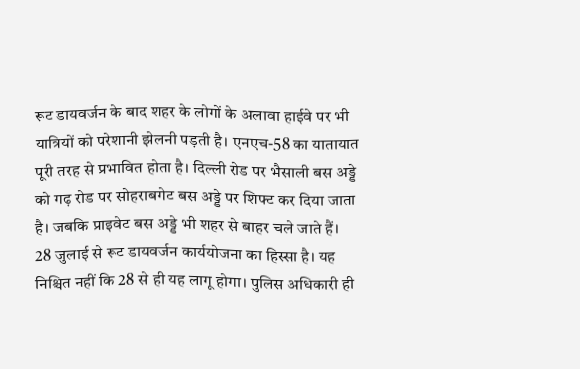रूट डायवर्जन के बाद शहर के लोगों के अलावा हाईवे पर भी यात्रियों को परेशानी झेलनी पड़ती है। एनएच-58 का यातायात पूरी तरह से प्रभावित होता है। दिल्ली रोड पर भैसाली बस अड्डे को गढ़ रोड पर सोहराबगेट बस अड्डे पर शिफ्ट कर दिया जाता है। जबकि प्राइवेट बस अड्डे भी शहर से बाहर चले जाते हैं।
28 जुलाई से रूट डायवर्जन कार्ययोजना का हिस्सा है। यह निश्चित नहीं कि 28 से ही यह लागू होगा। पुलिस अधिकारी ही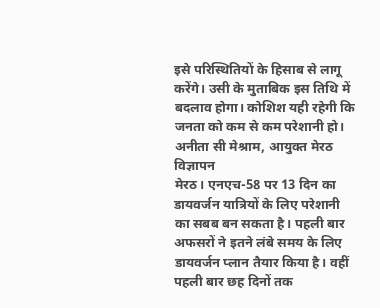इसे परिस्थितियों के हिसाब से लागू करेंगे। उसी के मुताबिक इस तिथि में बदलाव होगा। कोशिश यही रहेगी कि जनता को कम से कम परेशानी हो। अनीता सी मेश्राम, आयुक्त मेरठ
विज्ञापन
मेरठ। एनएच-58 पर 13 दिन का डायवर्जन यात्रियों के लिए परेशानी का सबब बन सकता है। पहली बार अफसरों ने इतने लंबे समय के लिए डायवर्जन प्लान तैयार किया है। वहीं पहली बार छह दिनों तक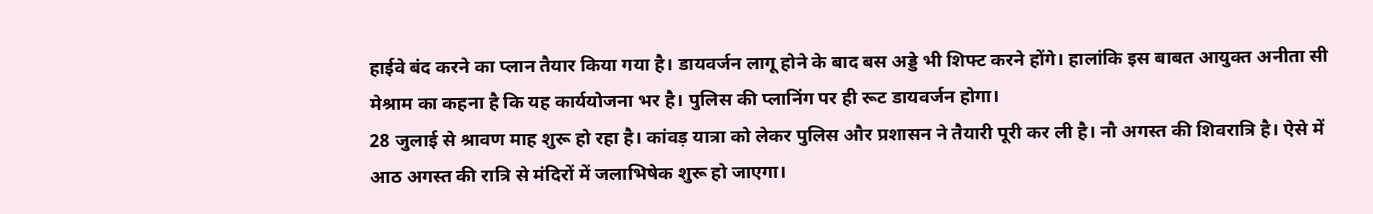हाईवे बंद करने का प्लान तैयार किया गया है। डायवर्जन लागू होने के बाद बस अड्डे भी शिफ्ट करने होंगे। हालांकि इस बाबत आयुक्त अनीता सी मेश्राम का कहना है कि यह कार्ययोजना भर है। पुलिस की प्लानिंग पर ही रूट डायवर्जन होगा।
28 जुलाई से श्रावण माह शुरू हो रहा है। कांवड़ यात्रा को लेकर पुलिस और प्रशासन ने तैयारी पूरी कर ली है। नौ अगस्त की शिवरात्रि है। ऐसे में आठ अगस्त की रात्रि से मंदिरों में जलाभिषेक शुरू हो जाएगा।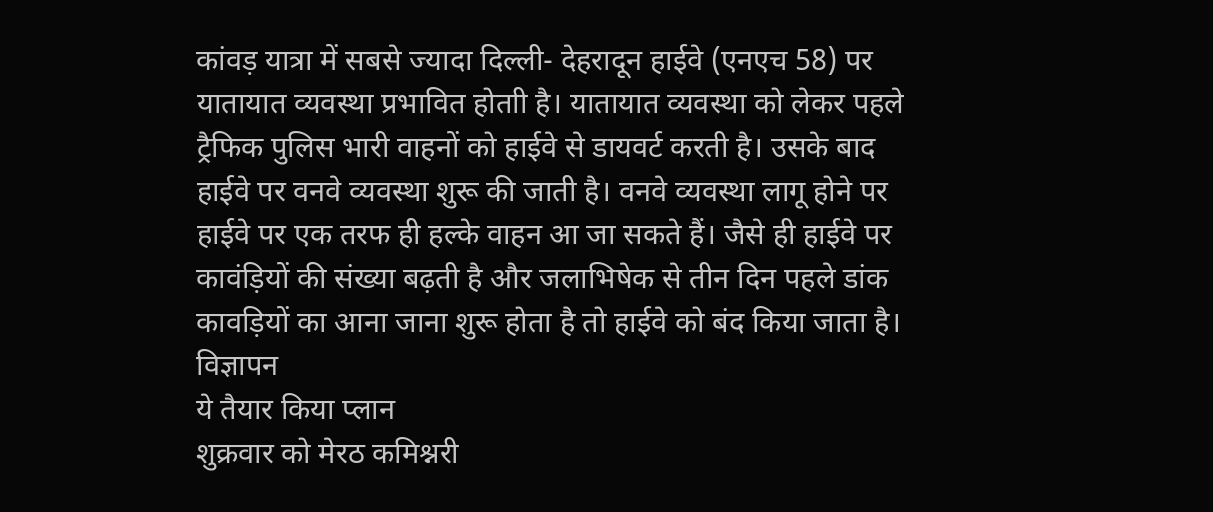कांवड़ यात्रा में सबसे ज्यादा दिल्ली- देहरादून हाईवे (एनएच 58) पर यातायात व्यवस्था प्रभावित होताी है। यातायात व्यवस्था को लेकर पहले ट्रैफिक पुलिस भारी वाहनों को हाईवे से डायवर्ट करती है। उसके बाद हाईवे पर वनवे व्यवस्था शुरू की जाती है। वनवे व्यवस्था लागू होने पर हाईवे पर एक तरफ ही हल्के वाहन आ जा सकते हैं। जैसे ही हाईवे पर कावंड़ियों की संख्या बढ़ती है और जलाभिषेक से तीन दिन पहले डांक कावड़ियों का आना जाना शुरू होता है तो हाईवे को बंद किया जाता है।
विज्ञापन
ये तैयार किया प्लान
शुक्रवार को मेरठ कमिश्नरी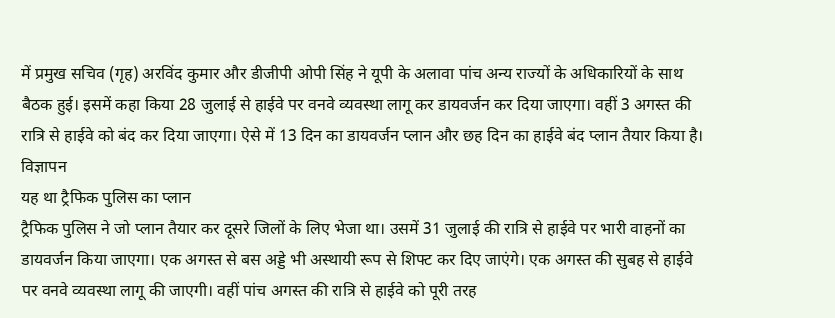में प्रमुख सचिव (गृह) अरविंद कुमार और डीजीपी ओपी सिंह ने यूपी के अलावा पांच अन्य राज्यों के अधिकारियों के साथ बैठक हुई। इसमें कहा किया 28 जुलाई से हाईवे पर वनवे व्यवस्था लागू कर डायवर्जन कर दिया जाएगा। वहीं 3 अगस्त की रात्रि से हाईवे को बंद कर दिया जाएगा। ऐसे में 13 दिन का डायवर्जन प्लान और छह दिन का हाईवे बंद प्लान तैयार किया है।
विज्ञापन
यह था ट्रैफिक पुलिस का प्लान
ट्रैफिक पुलिस ने जो प्लान तैयार कर दूसरे जिलों के लिए भेजा था। उसमें 31 जुलाई की रात्रि से हाईवे पर भारी वाहनों का डायवर्जन किया जाएगा। एक अगस्त से बस अड्डे भी अस्थायी रूप से शिफ्ट कर दिए जाएंगे। एक अगस्त की सुबह से हाईवे पर वनवे व्यवस्था लागू की जाएगी। वहीं पांच अगस्त की रात्रि से हाईवे को पूरी तरह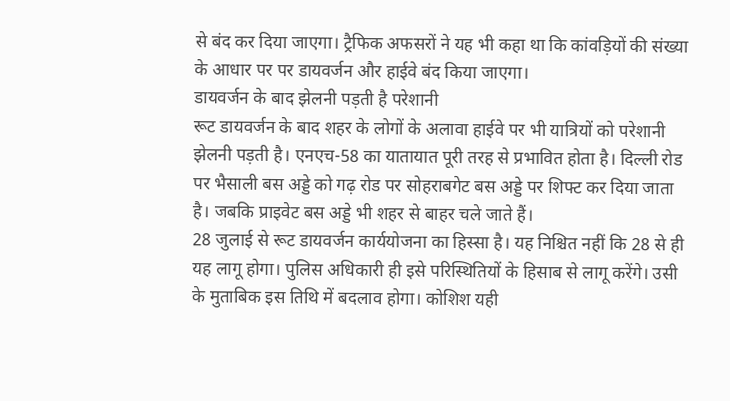से बंद कर दिया जाएगा। ट्रैफिक अफसरों ने यह भी कहा था कि कांवड़ियों की संख्या के आधार पर पर डायवर्जन और हाईवे बंद किया जाएगा।
डायवर्जन के बाद झेलनी पड़ती है परेशानी
रूट डायवर्जन के बाद शहर के लोगों के अलावा हाईवे पर भी यात्रियों को परेशानी झेलनी पड़ती है। एनएच-58 का यातायात पूरी तरह से प्रभावित होता है। दिल्ली रोड पर भैसाली बस अड्डे को गढ़ रोड पर सोहराबगेट बस अड्डे पर शिफ्ट कर दिया जाता है। जबकि प्राइवेट बस अड्डे भी शहर से बाहर चले जाते हैं।
28 जुलाई से रूट डायवर्जन कार्ययोजना का हिस्सा है। यह निश्चित नहीं कि 28 से ही यह लागू होगा। पुलिस अधिकारी ही इसे परिस्थितियों के हिसाब से लागू करेंगे। उसी के मुताबिक इस तिथि में बदलाव होगा। कोशिश यही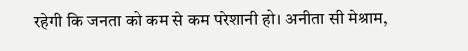रहेगी कि जनता को कम से कम परेशानी हो। अनीता सी मेश्राम,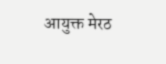आयुक्त मेरठ